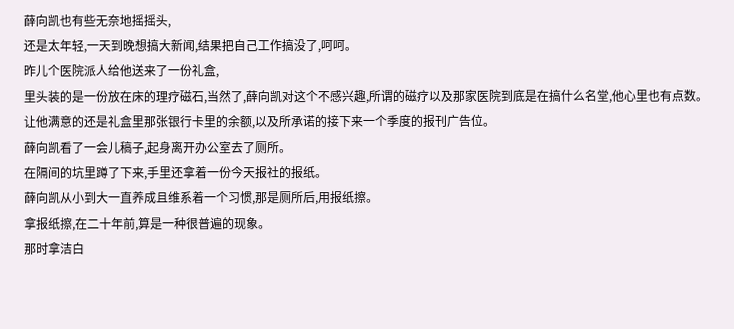薛向凯也有些无奈地摇摇头,
还是太年轻,一天到晚想搞大新闻,结果把自己工作搞没了,呵呵。
昨儿个医院派人给他送来了一份礼盒,
里头装的是一份放在床的理疗磁石,当然了,薛向凯对这个不感兴趣,所谓的磁疗以及那家医院到底是在搞什么名堂,他心里也有点数。
让他满意的还是礼盒里那张银行卡里的余额,以及所承诺的接下来一个季度的报刊广告位。
薛向凯看了一会儿稿子,起身离开办公室去了厕所。
在隔间的坑里蹲了下来,手里还拿着一份今天报社的报纸。
薛向凯从小到大一直养成且维系着一个习惯,那是厕所后,用报纸擦。
拿报纸擦,在二十年前,算是一种很普遍的现象。
那时拿洁白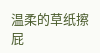温柔的草纸擦屁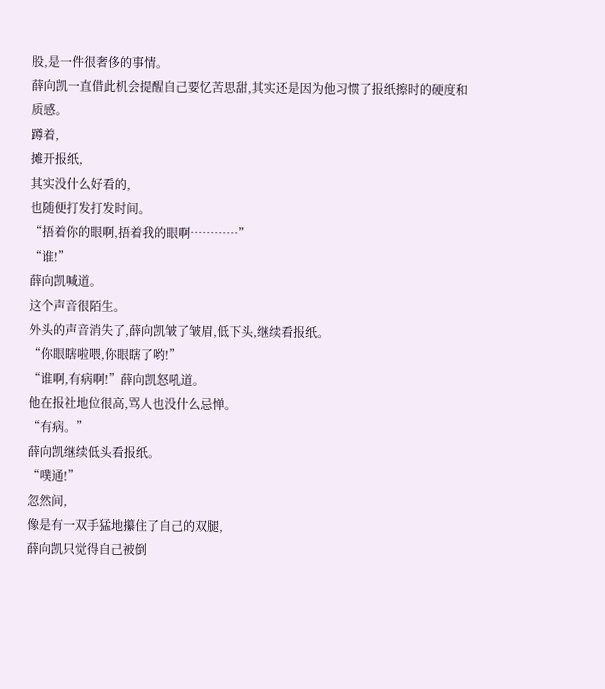股,是一件很奢侈的事情。
薛向凯一直借此机会提醒自己要忆苦思甜,其实还是因为他习惯了报纸擦时的硬度和质感。
蹲着,
摊开报纸,
其实没什么好看的,
也随便打发打发时间。
“捂着你的眼啊,捂着我的眼啊…………”
“谁!”
薛向凯喊道。
这个声音很陌生。
外头的声音消失了,薛向凯皱了皱眉,低下头,继续看报纸。
“你眼瞎啦喂,你眼瞎了哟!”
“谁啊,有病啊!”薛向凯怒吼道。
他在报社地位很高,骂人也没什么忌惮。
“有病。”
薛向凯继续低头看报纸。
“噗通!”
忽然间,
像是有一双手猛地攥住了自己的双腿,
薛向凯只觉得自己被倒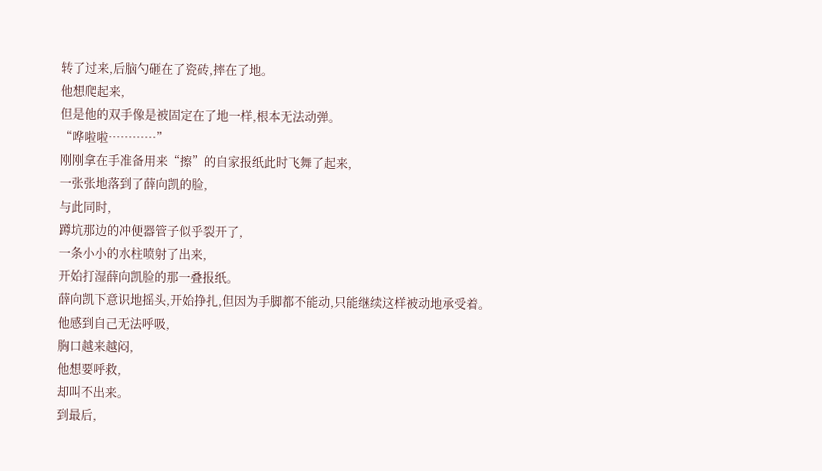转了过来,后脑勺砸在了瓷砖,摔在了地。
他想爬起来,
但是他的双手像是被固定在了地一样,根本无法动弹。
“哗啦啦…………”
刚刚拿在手准备用来“擦”的自家报纸此时飞舞了起来,
一张张地落到了薛向凯的脸,
与此同时,
蹲坑那边的冲便器管子似乎裂开了,
一条小小的水柱喷射了出来,
开始打湿薛向凯脸的那一叠报纸。
薛向凯下意识地摇头,开始挣扎,但因为手脚都不能动,只能继续这样被动地承受着。
他感到自己无法呼吸,
胸口越来越闷,
他想要呼救,
却叫不出来。
到最后,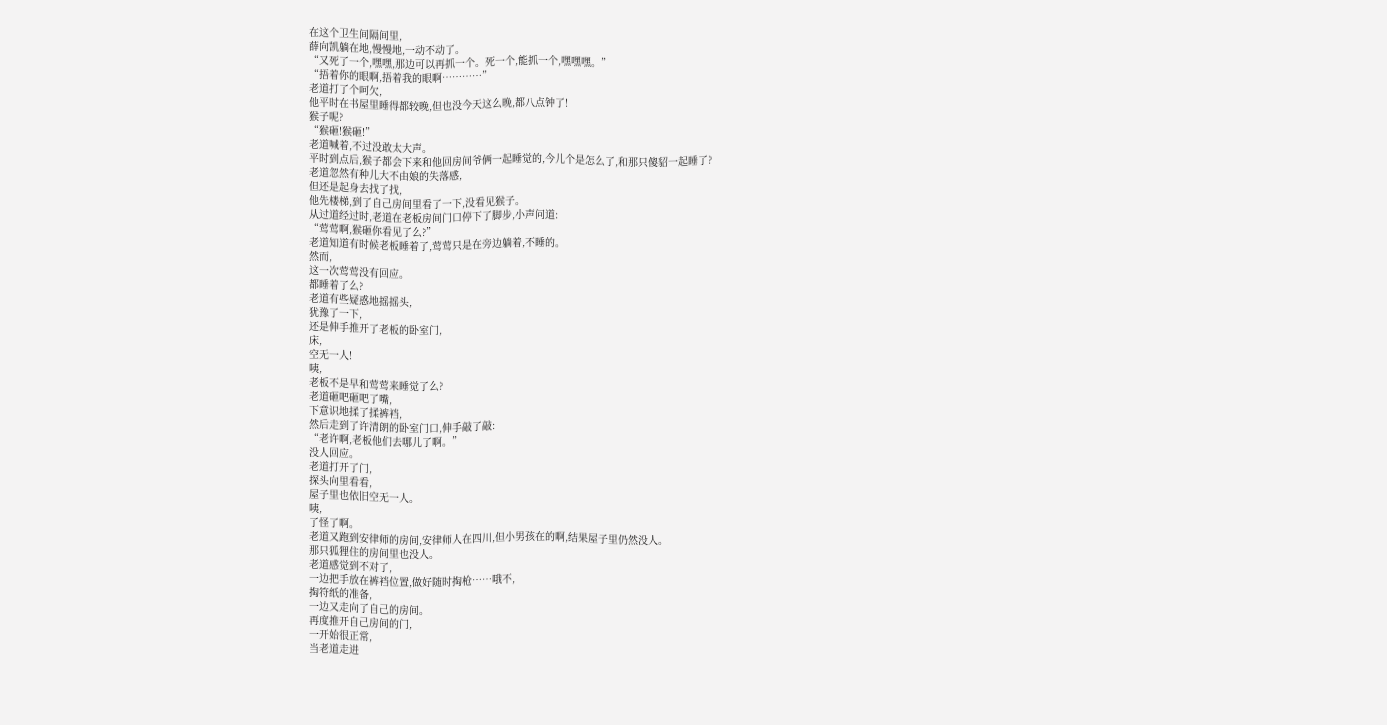在这个卫生间隔间里,
薛向凯躺在地,慢慢地,一动不动了。
“又死了一个,嘿嘿,那边可以再抓一个。死一个,能抓一个,嘿嘿嘿。”
“捂着你的眼啊,捂着我的眼啊…………”
老道打了个呵欠,
他平时在书屋里睡得都较晚,但也没今天这么晚,都八点钟了!
猴子呢?
“猴砸!猴砸!”
老道喊着,不过没敢太大声。
平时到点后,猴子都会下来和他回房间爷俩一起睡觉的,今儿个是怎么了,和那只傻貂一起睡了?
老道忽然有种儿大不由娘的失落感,
但还是起身去找了找,
他先楼梯,到了自己房间里看了一下,没看见猴子。
从过道经过时,老道在老板房间门口停下了脚步,小声问道:
“莺莺啊,猴砸你看见了么?”
老道知道有时候老板睡着了,莺莺只是在旁边躺着,不睡的。
然而,
这一次莺莺没有回应。
都睡着了么?
老道有些疑惑地摇摇头,
犹豫了一下,
还是伸手推开了老板的卧室门,
床,
空无一人!
咦,
老板不是早和莺莺来睡觉了么?
老道砸吧砸吧了嘴,
下意识地揉了揉裤裆,
然后走到了许清朗的卧室门口,伸手敲了敲:
“老许啊,老板他们去哪儿了啊。”
没人回应。
老道打开了门,
探头向里看看,
屋子里也依旧空无一人。
咦,
了怪了啊。
老道又跑到安律师的房间,安律师人在四川,但小男孩在的啊,结果屋子里仍然没人。
那只狐狸住的房间里也没人。
老道感觉到不对了,
一边把手放在裤裆位置,做好随时掏枪……哦不,
掏符纸的准备,
一边又走向了自己的房间。
再度推开自己房间的门,
一开始很正常,
当老道走进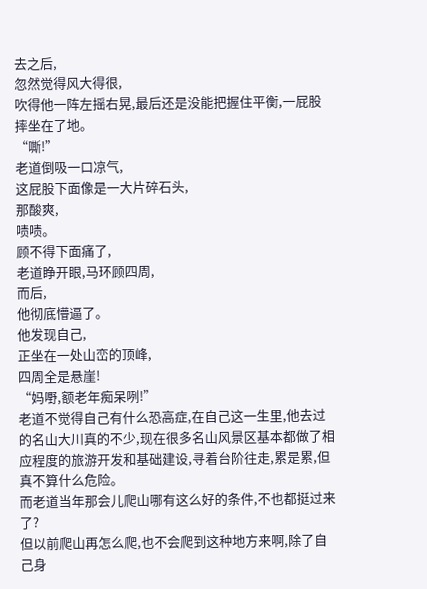去之后,
忽然觉得风大得很,
吹得他一阵左摇右晃,最后还是没能把握住平衡,一屁股摔坐在了地。
“嘶!”
老道倒吸一口凉气,
这屁股下面像是一大片碎石头,
那酸爽,
啧啧。
顾不得下面痛了,
老道睁开眼,马环顾四周,
而后,
他彻底懵逼了。
他发现自己,
正坐在一处山峦的顶峰,
四周全是悬崖!
“妈嘢,额老年痴呆咧!”
老道不觉得自己有什么恐高症,在自己这一生里,他去过的名山大川真的不少,现在很多名山风景区基本都做了相应程度的旅游开发和基础建设,寻着台阶往走,累是累,但真不算什么危险。
而老道当年那会儿爬山哪有这么好的条件,不也都挺过来了?
但以前爬山再怎么爬,也不会爬到这种地方来啊,除了自己身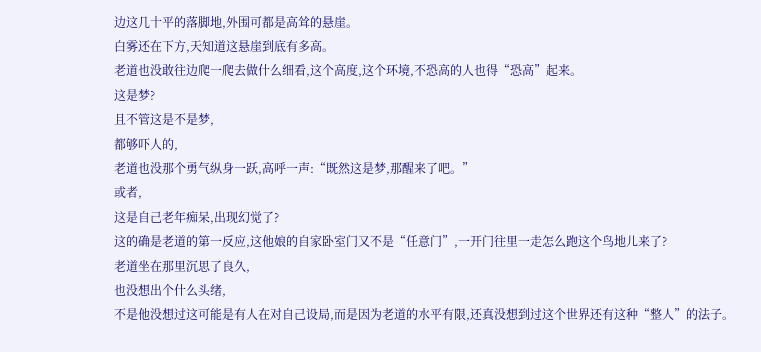边这几十平的落脚地,外围可都是高耸的悬崖。
白雾还在下方,天知道这悬崖到底有多高。
老道也没敢往边爬一爬去做什么细看,这个高度,这个环境,不恐高的人也得“恐高”起来。
这是梦?
且不管这是不是梦,
都够吓人的,
老道也没那个勇气纵身一跃,高呼一声:“既然这是梦,那醒来了吧。”
或者,
这是自己老年痴呆,出现幻觉了?
这的确是老道的第一反应,这他娘的自家卧室门又不是“任意门”,一开门往里一走怎么跑这个鸟地儿来了?
老道坐在那里沉思了良久,
也没想出个什么头绪,
不是他没想过这可能是有人在对自己设局,而是因为老道的水平有限,还真没想到过这个世界还有这种“整人”的法子。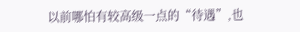以前哪怕有较高级一点的“待遇”,也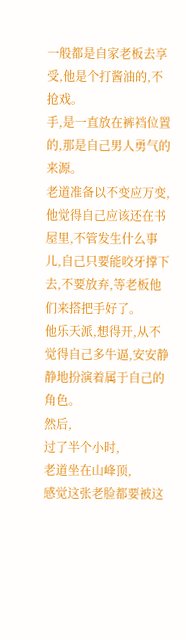一般都是自家老板去享受,他是个打酱油的,不抢戏。
手,是一直放在裤裆位置的,那是自己男人勇气的来源。
老道准备以不变应万变,他觉得自己应该还在书屋里,不管发生什么事儿,自己只要能咬牙撑下去,不要放弃,等老板他们来搭把手好了。
他乐天派,想得开,从不觉得自己多牛逼,安安静静地扮演着属于自己的角色。
然后,
过了半个小时,
老道坐在山峰顶,
感觉这张老脸都要被这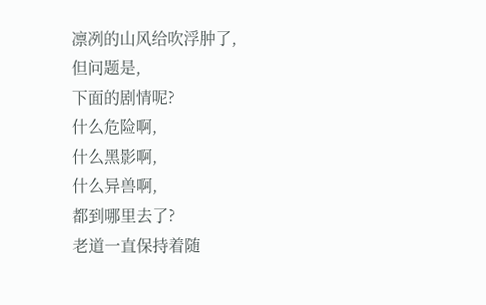凛冽的山风给吹浮肿了,
但问题是,
下面的剧情呢?
什么危险啊,
什么黑影啊,
什么异兽啊,
都到哪里去了?
老道一直保持着随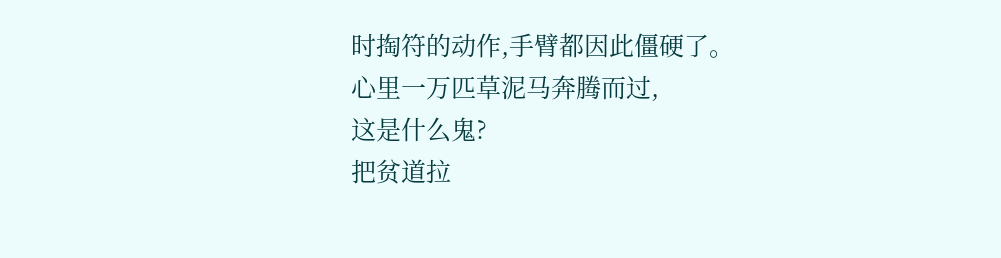时掏符的动作,手臂都因此僵硬了。
心里一万匹草泥马奔腾而过,
这是什么鬼?
把贫道拉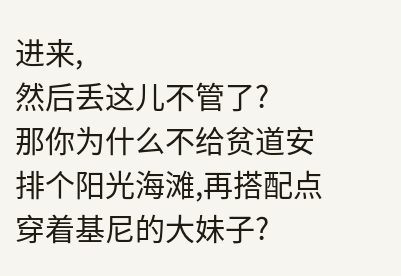进来,
然后丢这儿不管了?
那你为什么不给贫道安排个阳光海滩,再搭配点穿着基尼的大妹子?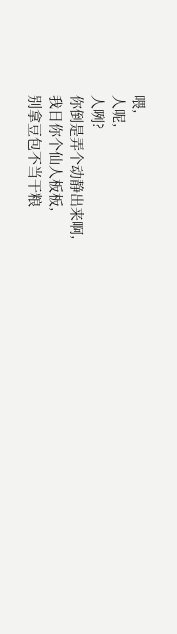喂,
人呢,
人咧?
你倒是弄个动静出来啊,
我日你个仙人板板,
别拿豆包不当干粮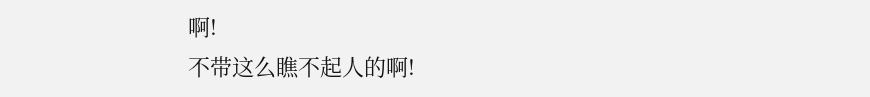啊!
不带这么瞧不起人的啊!